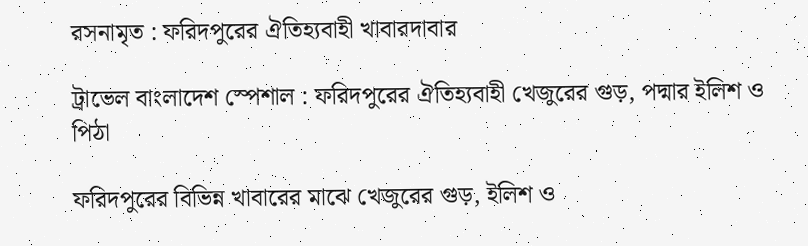রসনামৃত : ফরিদপুরের ঐতিহ্যবাহী খাবারদাবার

ট্রাভেল বাংলাদেশ স্পেশাল : ফরিদপুরের ঐতিহ্যবাহী খেজুরের গুড়, পদ্মার ইলিশ ও পিঠা

ফরিদপুরের বিভিন্ন খাবারের মাঝে খেজুরের গুড়, ইলিশ ও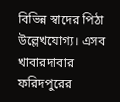বিভিন্ন স্বাদের পিঠা উল্লেখযোগ্য। এসব খাবারদাবার ফরিদপুরের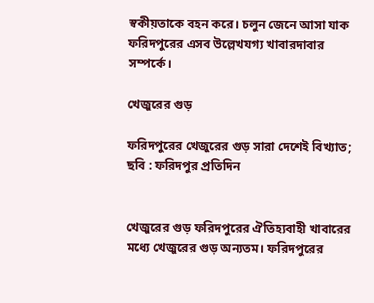স্বকীয়তাকে বহন করে। চলুন জেনে আসা যাক ফরিদপুরের এসব উল্লেখযগ্য খাবারদাবার সম্পর্কে।

খেজুরের গুড়

ফরিদপুরের খেজুরের গুড় সারা দেশেই বিখ্যাত; ছবি : ফরিদপুর প্রতিদিন


খেজুরের গুড় ফরিদপুরের ঐতিহ্যবাহী খাবারের মধ্যে খেজুরের গুড় অন্যতম। ফরিদপুরের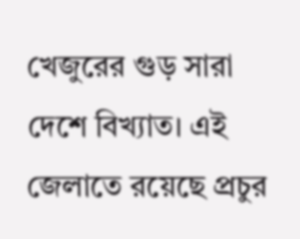খেজুরের গুড় সারা দেশে বিখ্যাত। এই জেলাতে রয়েছে প্রচুর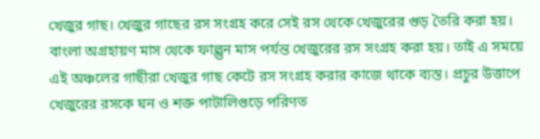খেজুর গাছ। খেজুর গাছের রস সংগ্রহ করে সেই রস থেকে খেজুরের গুড় তৈরি করা হয়। বাংলা অগ্রহায়ণ মাস থেকে ফাল্গুন মাস পর্যন্ত খেজুরের রস সংগ্রহ করা হয়। তাই এ সময়ে এই অঞ্চলের গাছীরা খেজুর গাছ কেটে রস সংগ্রহ করার কাজে থাকে ব্যস্ত। প্রচুর উত্তাপে খেজুরের রসকে ঘন ও শক্ত পাটালিগুড়ে পরিণত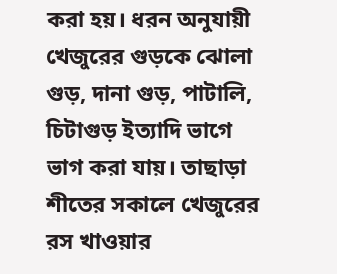করা হয়। ধরন অনুযায়ী খেজুরের গুড়কে ঝোলা গুড়, দানা গুড়, পাটালি, চিটাগুড় ইত্যাদি ভাগে ভাগ করা যায়। তাছাড়া শীতের সকালে খেজুরের রস খাওয়ার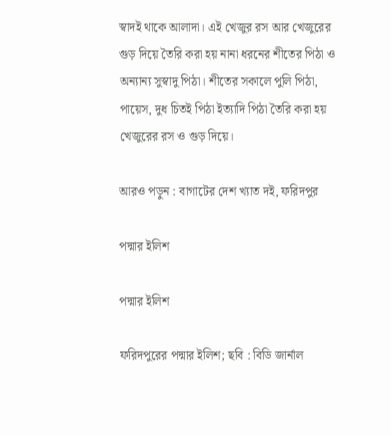স্বাদই থাকে আলাদা। এই খেজুর রস আর খেজুরের গুড় দিয়ে তৈরি করা হয় নানা ধরনের শীতের পিঠা ও অন্যান্য সুস্বাদু পিঠা। শীতের সকালে পুলি পিঠা, পায়েস, দুধ চিতই পিঠা ইত্যাদি পিঠা তৈরি করা হয় খেজুরের রস ও গুড় দিয়ে।

আরও পড়ুন : বাগাটের দেশ খ্যাত দই, ফরিদপুর

পদ্মার ইলিশ

পদ্মার ইলিশ

ফরিদপুরের পদ্মার ইলিশ; ছবি : বিডি জার্নাল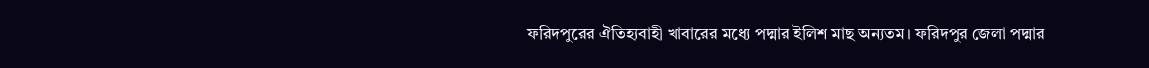ফরিদপুরের ঐতিহ্যবাহী খাবারের মধ্যে পদ্মার ইলিশ মাছ অন্যতম। ফরিদপুর জেলা পদ্মার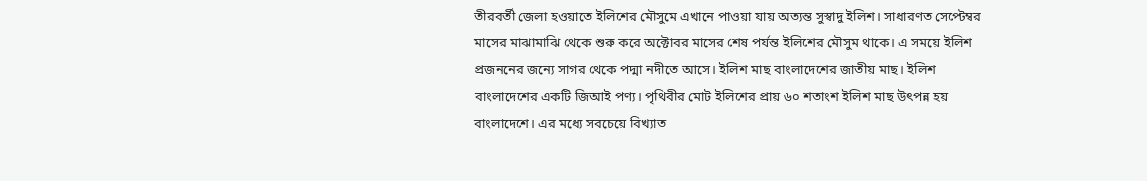তীরবর্তী জেলা হওয়াতে ইলিশের মৌসুমে এখানে পাওয়া যায় অত্যন্ত সুস্বাদু ইলিশ। সাধারণত সেপ্টেম্বর মাসের মাঝামাঝি থেকে শুরু করে অক্টোবর মাসের শেষ পর্যন্ত ইলিশের মৌসুম থাকে। এ সময়ে ইলিশ প্রজননের জন্যে সাগর থেকে পদ্মা নদীতে আসে। ইলিশ মাছ বাংলাদেশের জাতীয় মাছ। ইলিশ বাংলাদেশের একটি জিআই পণ্য। পৃথিবীর মোট ইলিশের প্রায় ৬০ শতাংশ ইলিশ মাছ উৎপন্ন হয় বাংলাদেশে। এর মধ্যে সবচেয়ে বিখ্যাত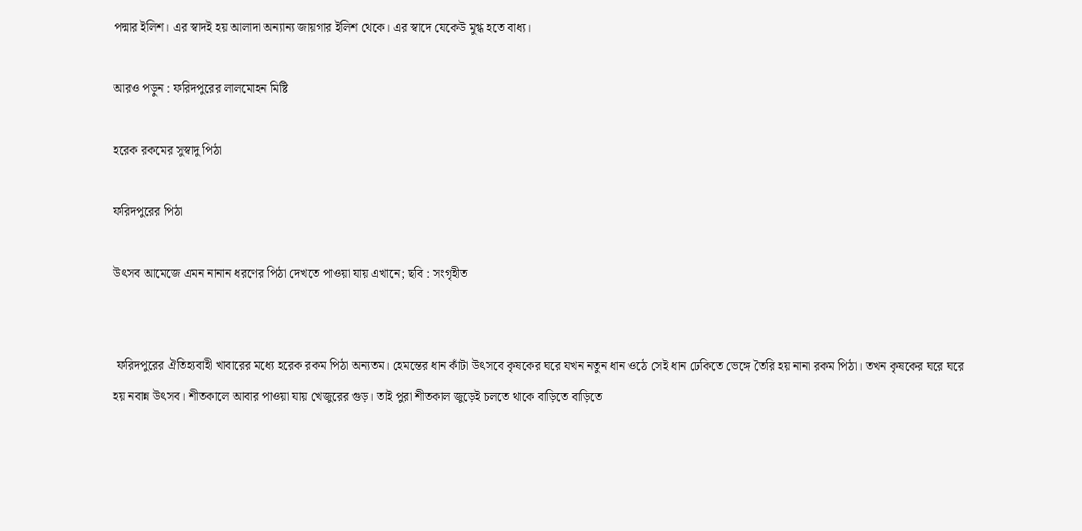পদ্মার ইলিশ। এর স্বাদই হয় আলাদা অন্যান্য জায়গার ইলিশ থেকে। এর স্বাদে যেকেউ মুগ্ধ হতে বাধ্য।

আরও পড়ুন : ফরিদপুরের লালমোহন মিষ্টি

হরেক রকমের সুস্বাদু পিঠা

ফরিদপুরের পিঠা

উৎসব আমেজে এমন নানান ধরণের পিঠা দেখতে পাওয়া যায় এখানে; ছবি : সংগৃহীত


 ফরিদপুরের ঐতিহ্যবাহী খাবারের মধ্যে হরেক রকম পিঠা অন্যতম। হেমন্তের ধান কাঁটা উৎসবে কৃষকের ঘরে যখন নতুন ধান ওঠে সেই ধান ঢেকিতে ভেঙ্গে তৈরি হয় নানা রকম পিঠা। তখন কৃষকের ঘরে ঘরে হয় নবান্ন উৎসব। শীতকালে আবার পাওয়া যায় খেজুরের গুড়। তাই পুরা শীতকাল জুড়েই চলতে থাকে বাড়িতে বাড়িতে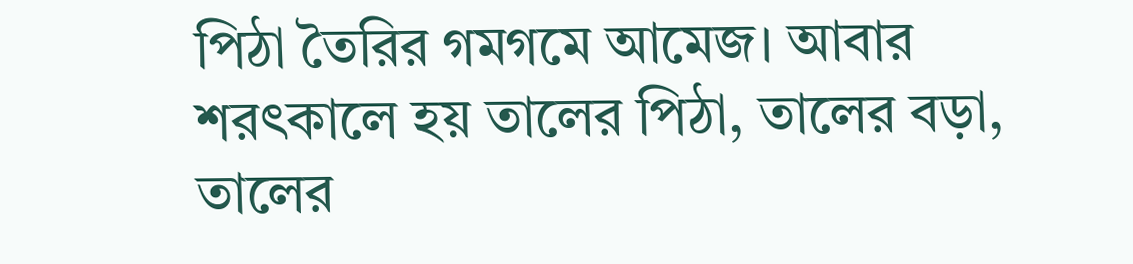পিঠা তৈরির গমগমে আমেজ। আবার শরৎকালে হয় তালের পিঠা, তালের বড়া, তালের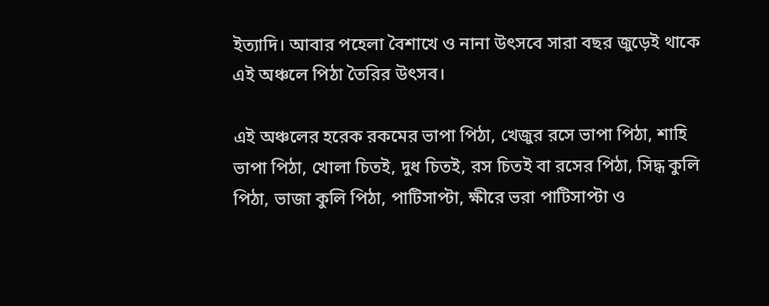ইত্যাদি। আবার পহেলা বৈশাখে ও নানা উৎসবে সারা বছর জুড়েই থাকে এই অঞ্চলে পিঠা তৈরির উৎসব।

এই অঞ্চলের হরেক রকমের ভাপা পিঠা, খেজুর রসে ভাপা পিঠা, শাহি ভাপা পিঠা, খোলা চিতই, দুধ চিতই, রস চিতই বা রসের পিঠা, সিদ্ধ কুলি পিঠা, ভাজা কুলি পিঠা, পাটিসাপ্টা, ক্ষীরে ভরা পাটিসাপ্টা ও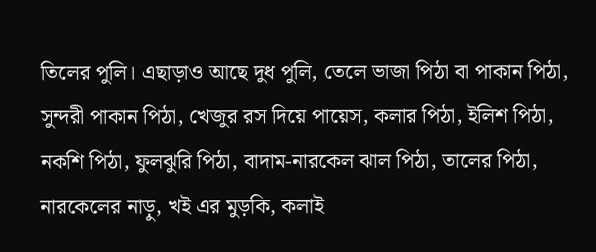তিলের পুলি। এছাড়াও আছে দুধ পুলি, তেলে ভাজা পিঠা বা পাকান পিঠা, সুন্দরী পাকান পিঠা, খেজুর রস দিয়ে পায়েস, কলার পিঠা, ইলিশ পিঠা, নকশি পিঠা, ফুলঝুরি পিঠা, বাদাম-নারকেল ঝাল পিঠা, তালের পিঠা, নারকেলের নাড়ু, খই এর মুড়কি, কলাই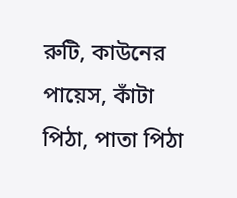রুটি, কাউনের পায়েস, কাঁটা পিঠা, পাতা পিঠা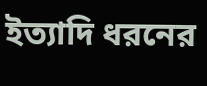ইত্যাদি ধরনের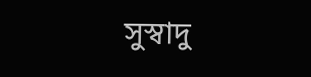সুস্বাদু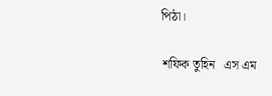পিঠা।

 শফিক তুহিন   এস এম